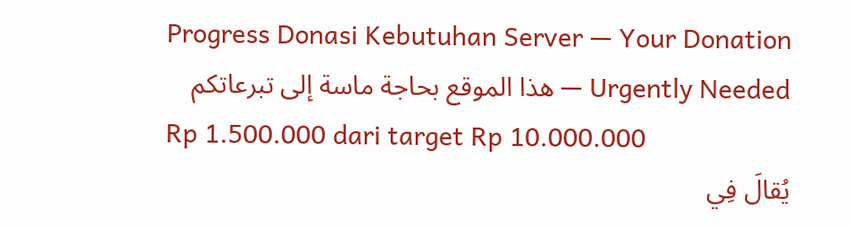Progress Donasi Kebutuhan Server — Your Donation Urgently Needed — هذا الموقع بحاجة ماسة إلى تبرعاتكم
Rp 1.500.000 dari target Rp 10.000.000
يُقالَ فِي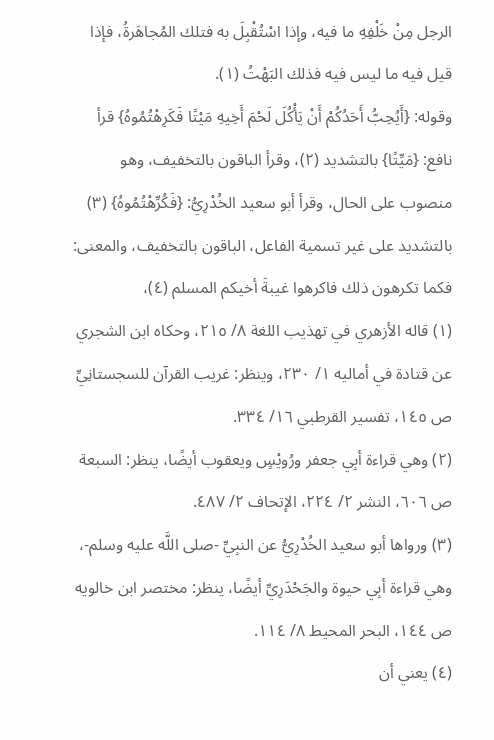الرجل مِنْ خَلْفِهِ ما فيه، وإذا اسْتُقْبِلَ به فتلك المُجاهَرةُ، فإذا قيل فيه ما ليس فيه فذلك البَهْتُ (١).
وقوله: {أَيُحِبُّ أَحَدُكُمْ أَنْ يَأْكُلَ لَحْمَ أَخِيهِ مَيْتًا فَكَرِهْتُمُوهُ} قرأ نافع: {مَيِّتًا} بالتشديد (٢)، وقرأ الباقون بالتخفيف، وهو منصوب على الحال، وقرأ أبو سعيد الخُدْرِيُّ: {فَكُرِّهْتُمُوهُ} (٣) بالتشديد على غير تسمية الفاعل، الباقون بالتخفيف، والمعنى: فكما تكرهون ذلك فاكرهوا غيبةَ أخيكم المسلم (٤)،
(١) قاله الأزهري في تهذيب اللغة ٨/ ٢١٥، وحكاه ابن الشجري عن قتادة في أماليه ١/ ٢٣٠، وينظر: غريب القرآن للسجستانِيِّ ص ١٤٥، تفسير القرطبي ١٦/ ٣٣٤.
(٢) وهي قراءة أبِي جعفر ورُويْسٍ ويعقوب أيضًا، ينظر: السبعة ص ٦٠٦، النشر ٢/ ٢٢٤، الإتحاف ٢/ ٤٨٧.
(٣) ورواها أبو سعيد الخُدْرِيُّ عن النبِيِّ -صلى اللَّه عليه وسلم-، وهي قراءة أبِي حيوة والجَحْدَرِيِّ أيضًا، ينظر: مختصر ابن خالويه ص ١٤٤، البحر المحيط ٨/ ١١٤.
(٤) يعني أن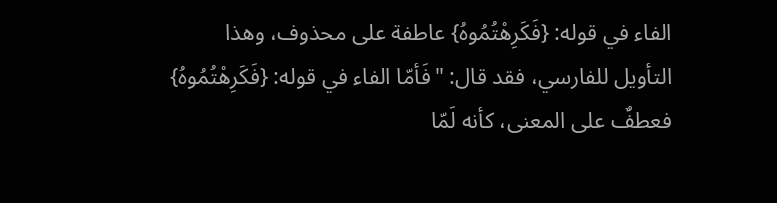الفاء في قوله: {فَكَرِهْتُمُوهُ} عاطفة على محذوف، وهذا التأويل للفارسي، فقد قال: "فَأمّا الفاء في قوله: {فَكَرِهْتُمُوهُ} فعطفٌ على المعنى، كأنه لَمّا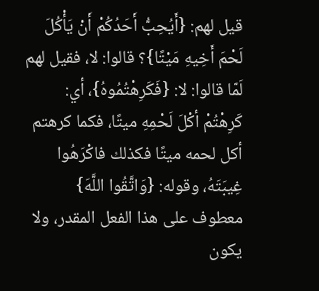قيل لهم: {أَيُحِبُّ أَحَدُكُمْ أَنْ يَأْكُلَ لَحْمَ أَخِيهِ مَيْتًا}؟ قالوا: لا، فقيل لهم لَمّا قالوا: لا: {فَكَرِهْتُمُوهُ}، أي: كَرِهْتُمْ أكْلَ لَحْمِهِ ميتًا، فكما كرهتم أكل لحمه ميتًا فكذلك فاكْرَهُوا غِيبَتَهُ، وقوله: {وَاتَّقُوا اللَّهَ} معطوف على هذا الفعل المقدر، ولا يكون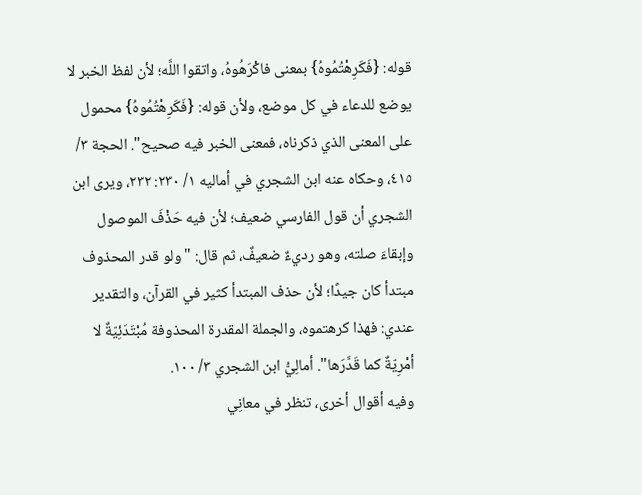قوله: {فَكَرِهْتُمُوهُ} بمعنى فاكْرَهُوهُ، واتقوا اللَّه؛ لأن لفظ الخبر لا يوضع للدعاء في كل موضع، ولأن قوله: {فَكَرِهْتُمُوهُ} محمول على المعنى الذي ذكرناه، فمعنى الخبر فيه صحيح". الحجة ٣/ ٤١٥، وحكاه عنه ابن الشجري في أماليه ١/ ٢٣٠: ٢٣٢، ويرى ابن الشجري أن قول الفارسي ضعيف؛ لأن فيه حَذْفَ الموصول وإبقاءَ صلته، وهو رديءٌ ضعيفٌ، ثم قال: "ولو قدر المحذوف مبتدأ كان جيدًا؛ لأن حذف المبتدأ كثير في القرآن، والتقدير عندي: فهذا كرهتموه، والجملة المقدرة المحذوفة مُبْتَدَئِيّةٌ لا أمْرِيّةٌ كما قَدَّرَها". أمالِيُّ ابن الشجري ٣/ ١٠٠.
وفيه أقوال أخرى، تنظر في معانِي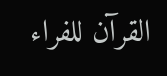القرآن للفراء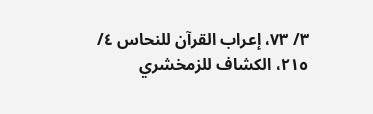٣/ ٧٣، إعراب القرآن للنحاس ٤/ ٢١٥، الكشاف للزمخشري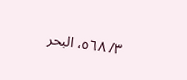٣/ ٥٦٨، البحر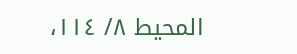المحيط ٨/ ١١٤،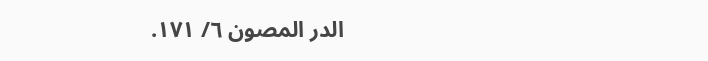الدر المصون ٦/ ١٧١.